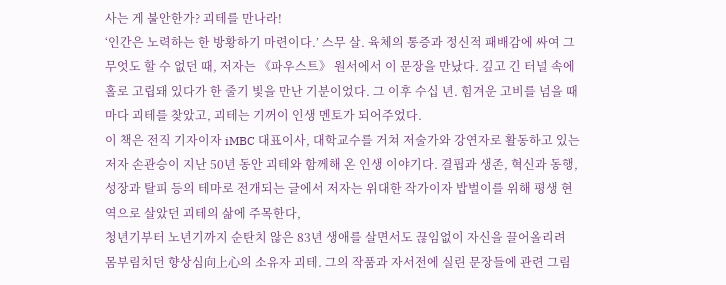사는 게 불안한가? 괴테를 만나라!
‘인간은 노력하는 한 방황하기 마련이다.’ 스무 살. 육체의 통증과 정신적 패배감에 싸여 그 무엇도 할 수 없던 때, 저자는 《파우스트》 원서에서 이 문장을 만났다. 깊고 긴 터널 속에 홀로 고립돼 있다가 한 줄기 빛을 만난 기분이었다. 그 이후 수십 년. 힘겨운 고비를 넘을 때마다 괴테를 찾았고, 괴테는 기꺼이 인생 멘토가 되어주었다.
이 책은 전직 기자이자 iMBC 대표이사, 대학교수를 거쳐 저술가와 강연자로 활동하고 있는 저자 손관승이 지난 50년 동안 괴테와 함께해 온 인생 이야기다. 결핍과 생존, 혁신과 동행, 성장과 탈피 등의 테마로 전개되는 글에서 저자는 위대한 작가이자 밥벌이를 위해 평생 현역으로 살았던 괴테의 삶에 주목한다,
청년기부터 노년기까지 순탄치 않은 83년 생애를 살면서도 끊임없이 자신을 끌어올리려 몸부림치던 향상심向上心의 소유자 괴테. 그의 작품과 자서전에 실린 문장들에 관련 그림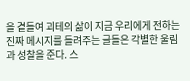을 곁들여 괴테의 삶이 지금 우리에게 전하는 진짜 메시지를 들려주는 글들은 각별한 울림과 성찰을 준다. 스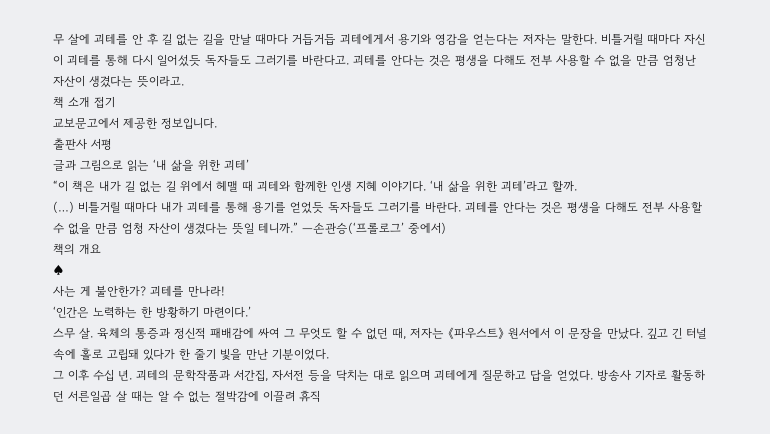무 살에 괴테를 안 후 길 없는 길을 만날 때마다 거듭거듭 괴테에게서 용기와 영감을 얻는다는 저자는 말한다. 비틀거릴 때마다 자신이 괴테를 통해 다시 일어섰듯 독자들도 그러기를 바란다고. 괴테를 안다는 것은 평생을 다해도 전부 사용할 수 없을 만큼 엄청난 자산이 생겼다는 뜻이라고.
책 소개 접기
교보문고에서 제공한 정보입니다.
출판사 서평
글과 그림으로 읽는 ‘내 삶을 위한 괴테’
“이 책은 내가 길 없는 길 위에서 헤맬 때 괴테와 함께한 인생 지혜 이야기다. ‘내 삶을 위한 괴테’라고 할까.
(…) 비틀거릴 때마다 내가 괴테를 통해 용기를 얻었듯 독자들도 그러기를 바란다. 괴테를 안다는 것은 평생을 다해도 전부 사용할 수 없을 만큼 엄청 자산이 생겼다는 뜻일 테니까.” ―손관승(‘프롤로그’ 중에서)
책의 개요
♠
사는 게 불안한가? 괴테를 만나라!
‘인간은 노력하는 한 방황하기 마련이다.’
스무 살. 육체의 통증과 정신적 패배감에 싸여 그 무엇도 할 수 없던 때, 저자는 《파우스트》 원서에서 이 문장을 만났다. 깊고 긴 터널 속에 홀로 고립돼 있다가 한 줄기 빛을 만난 기분이었다.
그 이후 수십 년. 괴테의 문학작품과 서간집, 자서전 등을 닥치는 대로 읽으며 괴테에게 질문하고 답을 얻었다. 방송사 기자로 활동하던 서른일곱 살 때는 알 수 없는 절박감에 이끌려 휴직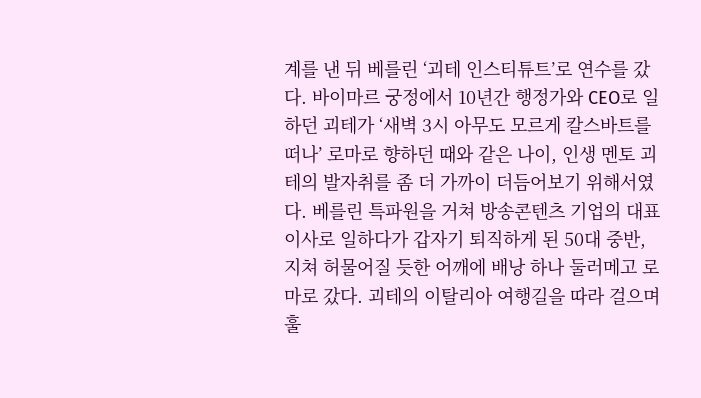계를 낸 뒤 베를린 ‘괴테 인스티튜트’로 연수를 갔다. 바이마르 궁정에서 10년간 행정가와 CEO로 일하던 괴테가 ‘새벽 3시 아무도 모르게 칼스바트를 떠나’ 로마로 향하던 때와 같은 나이, 인생 멘토 괴테의 발자취를 좀 더 가까이 더듬어보기 위해서였다. 베를린 특파원을 거쳐 방송콘텐츠 기업의 대표이사로 일하다가 갑자기 퇴직하게 된 50대 중반, 지쳐 허물어질 듯한 어깨에 배낭 하나 둘러메고 로마로 갔다. 괴테의 이탈리아 여행길을 따라 걸으며 훌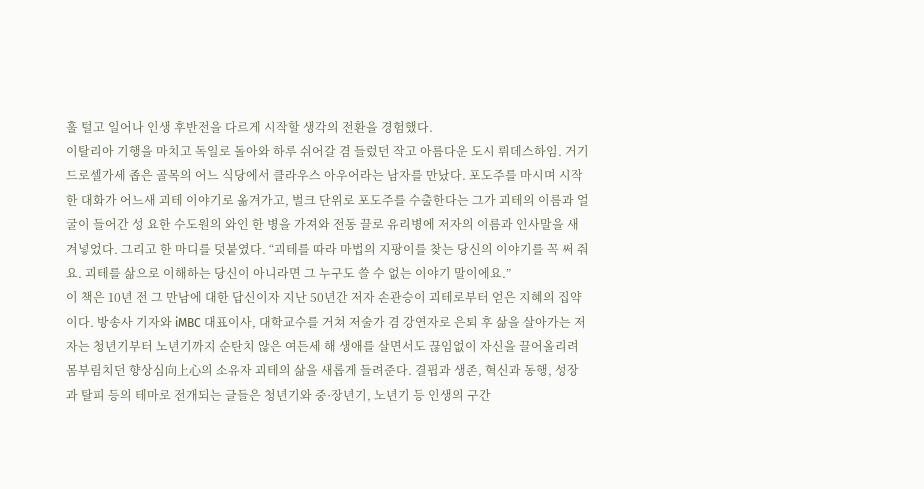훌 털고 일어나 인생 후반전을 다르게 시작할 생각의 전환을 경험했다.
이탈리아 기행을 마치고 독일로 돌아와 하루 쉬어갈 겸 들렀던 작고 아름다운 도시 뤼데스하임. 거기 드로셀가세 좁은 골목의 어느 식당에서 클라우스 아우어라는 남자를 만났다. 포도주를 마시며 시작한 대화가 어느새 괴테 이야기로 옮겨가고, 벌크 단위로 포도주를 수출한다는 그가 괴테의 이름과 얼굴이 들어간 성 요한 수도원의 와인 한 병을 가져와 전동 끌로 유리병에 저자의 이름과 인사말을 새겨넣었다. 그리고 한 마디를 덧붙였다. “괴테를 따라 마법의 지팡이를 찾는 당신의 이야기를 꼭 써 줘요. 괴테를 삶으로 이해하는 당신이 아니라면 그 누구도 쓸 수 없는 이야기 말이에요.”
이 책은 10년 전 그 만남에 대한 답신이자 지난 50년간 저자 손관승이 괴테로부터 얻은 지혜의 집약이다. 방송사 기자와 iMBC 대표이사, 대학교수를 거쳐 저술가 겸 강연자로 은퇴 후 삶을 살아가는 저자는 청년기부터 노년기까지 순탄치 않은 여든세 해 생애를 살면서도 끊임없이 자신을 끌어올리려 몸부림치던 향상심向上心의 소유자 괴테의 삶을 새롭게 들려준다. 결핍과 생존, 혁신과 동행, 성장과 탈피 등의 테마로 전개되는 글들은 청년기와 중·장년기, 노년기 등 인생의 구간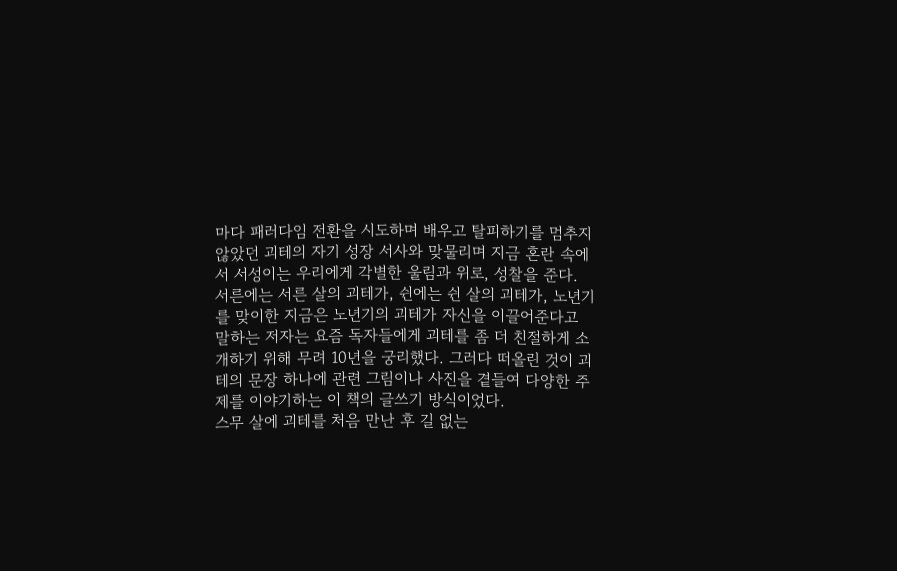마다 패러다임 전환을 시도하며 배우고 탈피하기를 멈추지 않았던 괴테의 자기 성장 서사와 맞물리며 지금 혼란 속에서 서성이는 우리에게 각별한 울림과 위로, 성찰을 준다.
서른에는 서른 살의 괴테가, 쉰에는 쉰 살의 괴테가, 노년기를 맞이한 지금은 노년기의 괴테가 자신을 이끌어준다고 말하는 저자는 요즘 독자들에게 괴테를 좀 더 친절하게 소개하기 위해 무려 10년을 궁리했다. 그러다 떠올린 것이 괴테의 문장 하나에 관련 그림이나 사진을 곁들여 다양한 주제를 이야기하는 이 책의 글쓰기 방식이었다.
스무 살에 괴테를 처음 만난 후 길 없는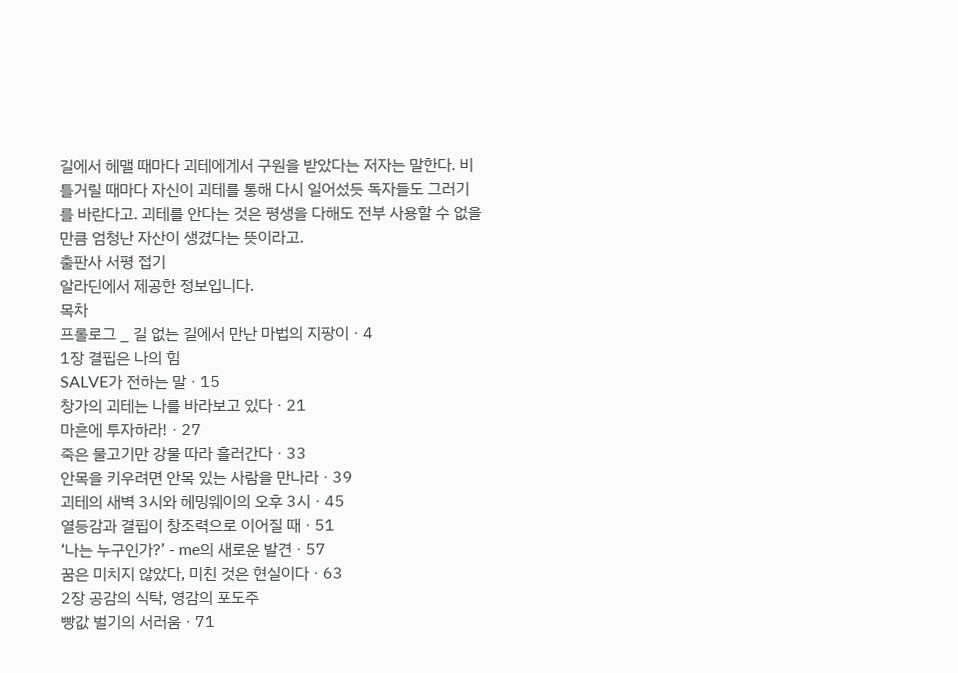길에서 헤맬 때마다 괴테에게서 구원을 받았다는 저자는 말한다. 비틀거릴 때마다 자신이 괴테를 통해 다시 일어섰듯 독자들도 그러기를 바란다고. 괴테를 안다는 것은 평생을 다해도 전부 사용할 수 없을 만큼 엄청난 자산이 생겼다는 뜻이라고.
출판사 서평 접기
알라딘에서 제공한 정보입니다.
목차
프롤로그 _ 길 없는 길에서 만난 마법의 지팡이ㆍ4
1장 결핍은 나의 힘
SALVE가 전하는 말ㆍ15
창가의 괴테는 나를 바라보고 있다ㆍ21
마흔에 투자하라!ㆍ27
죽은 물고기만 강물 따라 흘러간다ㆍ33
안목을 키우려면 안목 있는 사람을 만나라ㆍ39
괴테의 새벽 3시와 헤밍웨이의 오후 3시ㆍ45
열등감과 결핍이 창조력으로 이어질 때ㆍ51
‘나는 누구인가?’ - me의 새로운 발견ㆍ57
꿈은 미치지 않았다, 미친 것은 현실이다ㆍ63
2장 공감의 식탁, 영감의 포도주
빵값 벌기의 서러움ㆍ71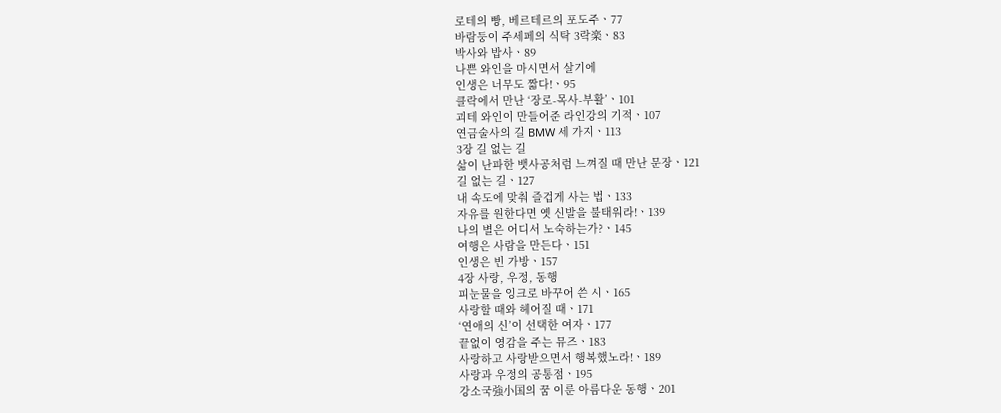로테의 빵, 베르테르의 포도주ㆍ77
바람둥이 주세페의 식탁 3락楽ㆍ83
박사와 밥사ㆍ89
나쁜 와인을 마시면서 살기에
인생은 너무도 짧다!ㆍ95
클락에서 만난 ‘장로-목사-부활’ㆍ101
괴테 와인이 만들어준 라인강의 기적ㆍ107
연금술사의 길 BMW 세 가지ㆍ113
3장 길 없는 길
삶이 난파한 뱃사공처럼 느껴질 때 만난 문장ㆍ121
길 없는 길ㆍ127
내 속도에 맞춰 즐겁게 사는 법ㆍ133
자유를 원한다면 옛 신발을 불태워라!ㆍ139
나의 별은 어디서 노숙하는가?ㆍ145
여행은 사람을 만든다ㆍ151
인생은 빈 가방ㆍ157
4장 사랑, 우정, 동행
피눈물을 잉크로 바꾸어 쓴 시ㆍ165
사랑할 때와 헤어질 때ㆍ171
‘연애의 신’이 선택한 여자ㆍ177
끝없이 영감을 주는 뮤즈ㆍ183
사랑하고 사랑받으면서 행복했노라!ㆍ189
사랑과 우정의 공통점ㆍ195
강소국強小国의 꿈 이룬 아름다운 동행ㆍ201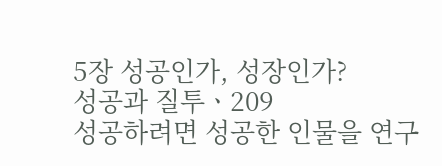5장 성공인가, 성장인가?
성공과 질투ㆍ209
성공하려면 성공한 인물을 연구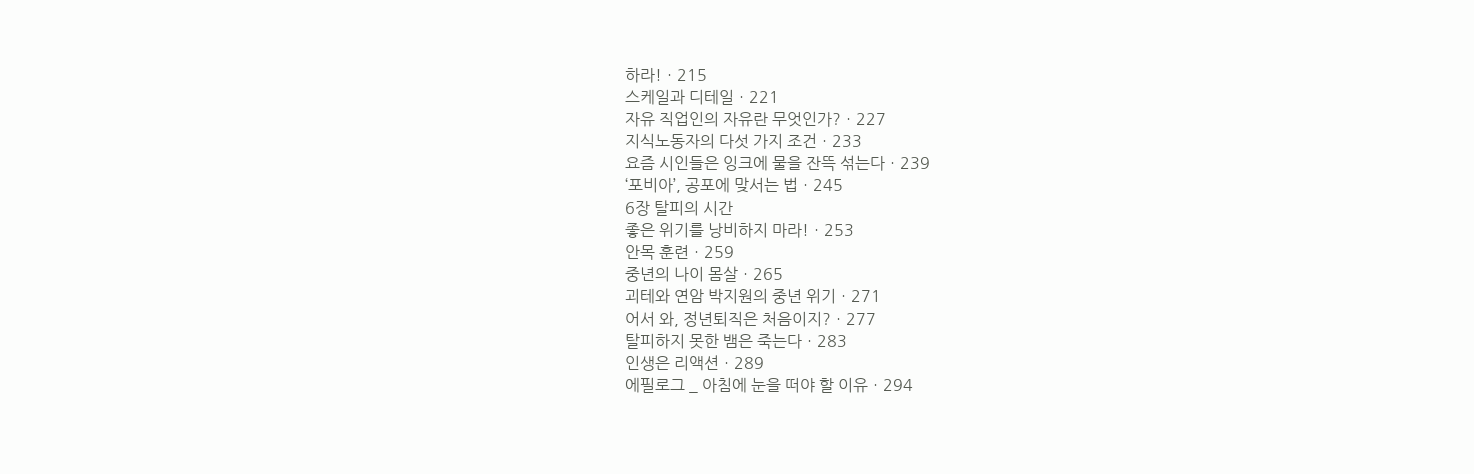하라!ㆍ215
스케일과 디테일ㆍ221
자유 직업인의 자유란 무엇인가?ㆍ227
지식노동자의 다섯 가지 조건ㆍ233
요즘 시인들은 잉크에 물을 잔뜩 섞는다ㆍ239
‘포비아’, 공포에 맞서는 법ㆍ245
6장 탈피의 시간
좋은 위기를 낭비하지 마라!ㆍ253
안목 훈련ㆍ259
중년의 나이 몸살ㆍ265
괴테와 연암 박지원의 중년 위기ㆍ271
어서 와, 정년퇴직은 처음이지?ㆍ277
탈피하지 못한 뱀은 죽는다ㆍ283
인생은 리액션ㆍ289
에필로그 _ 아침에 눈을 떠야 할 이유ㆍ294